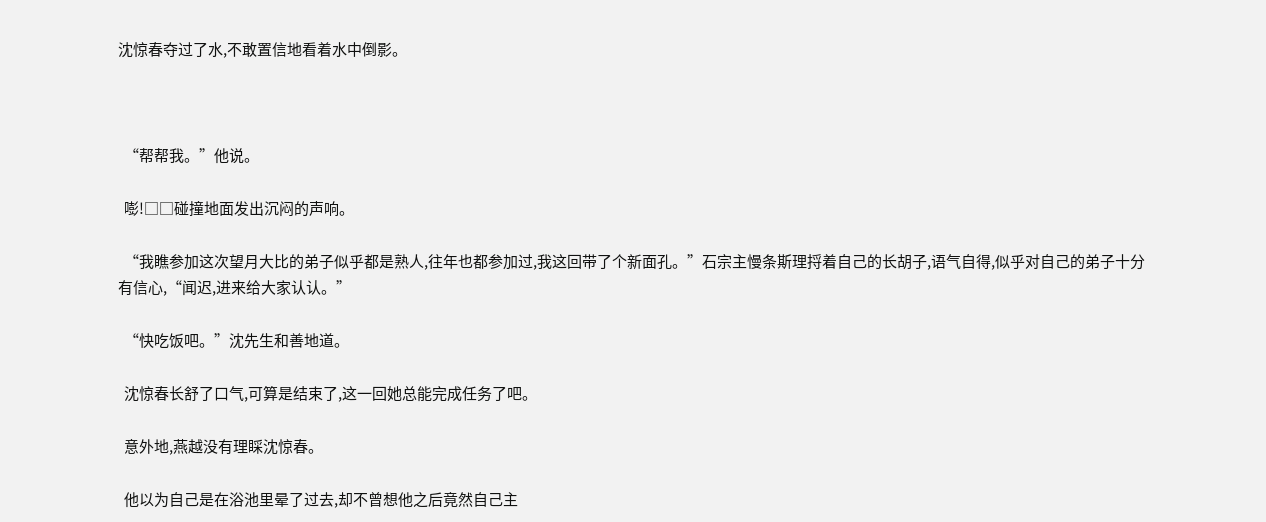沈惊春夺过了水,不敢置信地看着水中倒影。



  “帮帮我。”他说。

  嘭!□□碰撞地面发出沉闷的声响。

  “我瞧参加这次望月大比的弟子似乎都是熟人,往年也都参加过,我这回带了个新面孔。”石宗主慢条斯理捋着自己的长胡子,语气自得,似乎对自己的弟子十分有信心,“闻迟,进来给大家认认。”

  “快吃饭吧。”沈先生和善地道。

  沈惊春长舒了口气,可算是结束了,这一回她总能完成任务了吧。

  意外地,燕越没有理睬沈惊春。

  他以为自己是在浴池里晕了过去,却不曾想他之后竟然自己主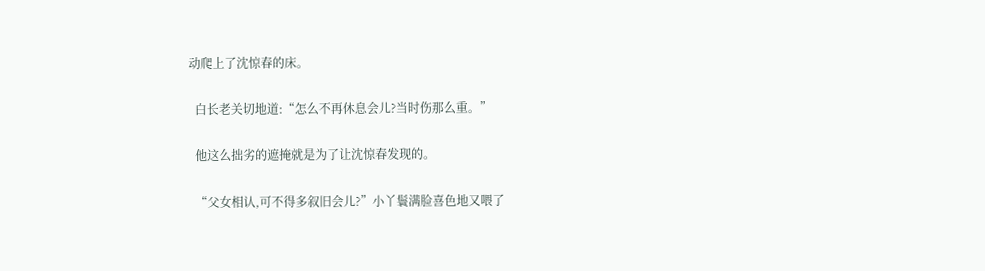动爬上了沈惊春的床。

  白长老关切地道:“怎么不再休息会儿?当时伤那么重。”

  他这么拙劣的遮掩就是为了让沈惊春发现的。

  “父女相认,可不得多叙旧会儿?”小丫鬟满脸喜色地又喂了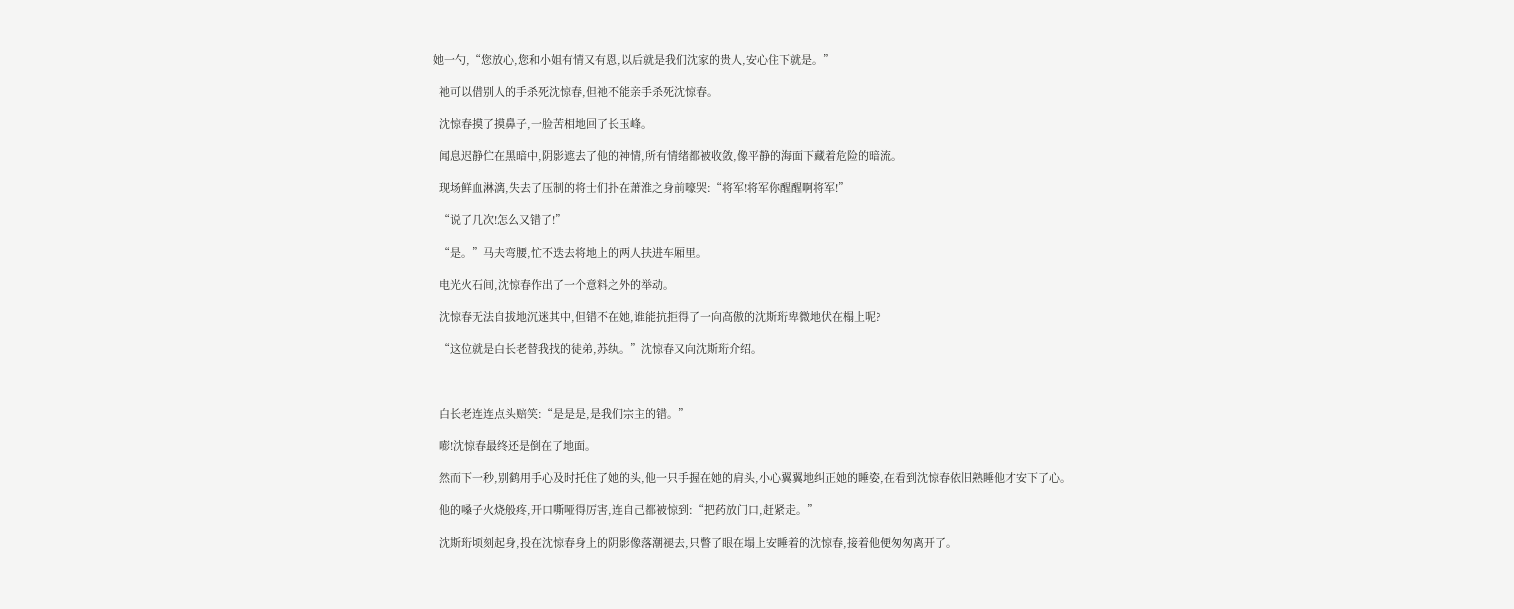她一勺,“您放心,您和小姐有情又有恩,以后就是我们沈家的贵人,安心住下就是。”

  祂可以借别人的手杀死沈惊春,但祂不能亲手杀死沈惊春。

  沈惊春摸了摸鼻子,一脸苦相地回了长玉峰。

  闻息迟静伫在黑暗中,阴影遮去了他的神情,所有情绪都被收敛,像平静的海面下藏着危险的暗流。

  现场鲜血淋漓,失去了压制的将士们扑在萧淮之身前嚎哭:“将军!将军你醒醒啊将军!”

  “说了几次!怎么又错了!”

  “是。”马夫弯腰,忙不迭去将地上的两人扶进车厢里。

  电光火石间,沈惊春作出了一个意料之外的举动。

  沈惊春无法自拔地沉迷其中,但错不在她,谁能抗拒得了一向高傲的沈斯珩卑微地伏在榻上呢?

  “这位就是白长老替我找的徒弟,苏纨。”沈惊春又向沈斯珩介绍。



  白长老连连点头赔笑:“是是是,是我们宗主的错。”

  嘭!沈惊春最终还是倒在了地面。

  然而下一秒,别鹤用手心及时托住了她的头,他一只手握在她的肩头,小心翼翼地纠正她的睡姿,在看到沈惊春依旧熟睡他才安下了心。

  他的嗓子火烧般疼,开口嘶哑得厉害,连自己都被惊到:“把药放门口,赶紧走。”

  沈斯珩顷刻起身,投在沈惊春身上的阴影像落潮褪去,只瞥了眼在塌上安睡着的沈惊春,接着他便匆匆离开了。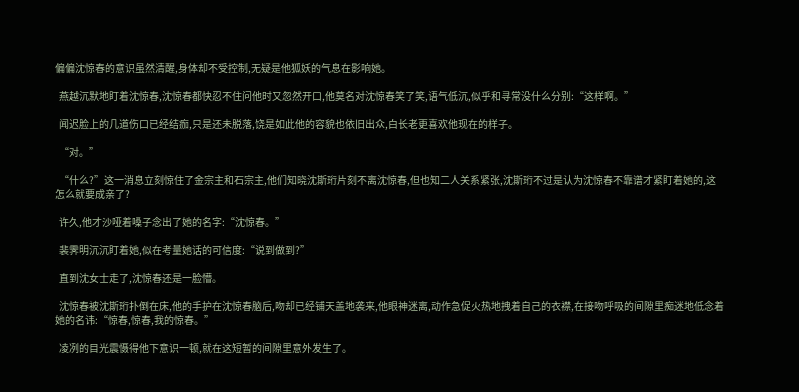偏偏沈惊春的意识虽然清醒,身体却不受控制,无疑是他狐妖的气息在影响她。

  燕越沉默地盯着沈惊春,沈惊春都快忍不住问他时又忽然开口,他莫名对沈惊春笑了笑,语气低沉,似乎和寻常没什么分别:“这样啊。”

  闻迟脸上的几道伤口已经结痂,只是还未脱落,饶是如此他的容貌也依旧出众,白长老更喜欢他现在的样子。

  “对。”

  “什么?”这一消息立刻惊住了金宗主和石宗主,他们知晓沈斯珩片刻不离沈惊春,但也知二人关系紧张,沈斯珩不过是认为沈惊春不靠谱才紧盯着她的,这怎么就要成亲了?

  许久,他才沙哑着嗓子念出了她的名字:“沈惊春。”

  裴霁明沉沉盯着她,似在考量她话的可信度:“说到做到?”

  直到沈女士走了,沈惊春还是一脸懵。

  沈惊春被沈斯珩扑倒在床,他的手护在沈惊春脑后,吻却已经铺天盖地袭来,他眼神迷离,动作急促火热地拽着自己的衣襟,在接吻呼吸的间隙里痴迷地低念着她的名讳:“惊春,惊春,我的惊春。”

  凌冽的目光震慑得他下意识一顿,就在这短暂的间隙里意外发生了。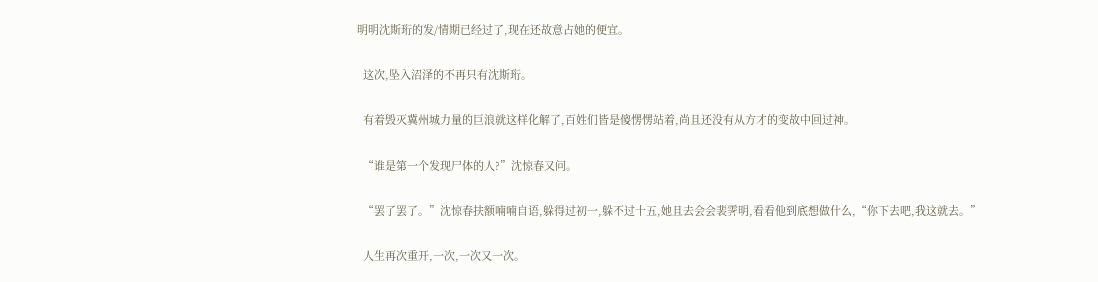明明沈斯珩的发/情期已经过了,现在还故意占她的便宜。

  这次,坠入沼泽的不再只有沈斯珩。

  有着毁灭冀州城力量的巨浪就这样化解了,百姓们皆是傻愣愣站着,尚且还没有从方才的变故中回过神。

  “谁是第一个发现尸体的人?”沈惊春又问。

  “罢了罢了。”沈惊春扶额喃喃自语,躲得过初一,躲不过十五,她且去会会裴霁明,看看他到底想做什么,“你下去吧,我这就去。”

  人生再次重开,一次,一次又一次。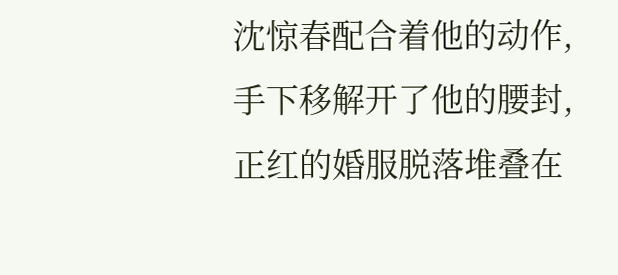沈惊春配合着他的动作,手下移解开了他的腰封,正红的婚服脱落堆叠在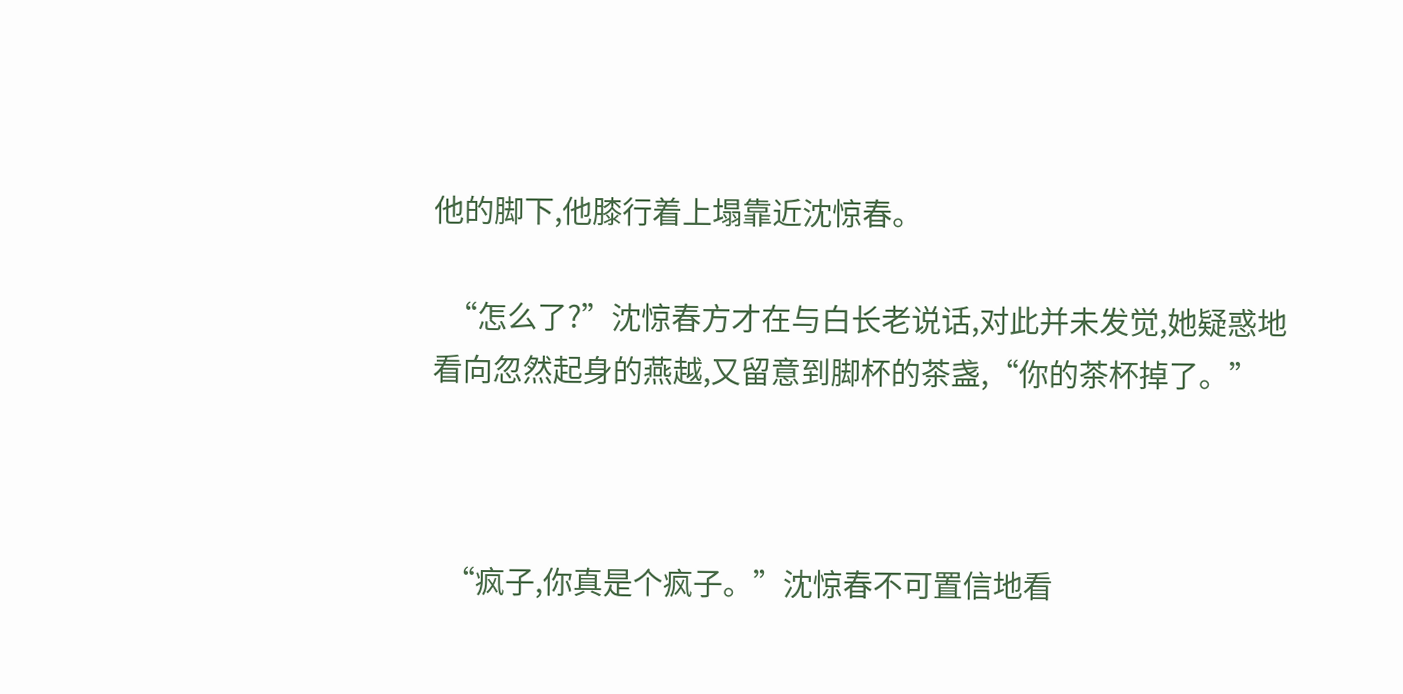他的脚下,他膝行着上塌靠近沈惊春。

  “怎么了?”沈惊春方才在与白长老说话,对此并未发觉,她疑惑地看向忽然起身的燕越,又留意到脚杯的茶盏,“你的茶杯掉了。”



  “疯子,你真是个疯子。”沈惊春不可置信地看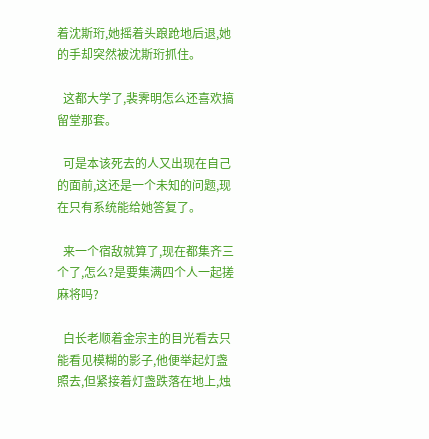着沈斯珩,她摇着头踉跄地后退,她的手却突然被沈斯珩抓住。

  这都大学了,裴霁明怎么还喜欢搞留堂那套。

  可是本该死去的人又出现在自己的面前,这还是一个未知的问题,现在只有系统能给她答复了。

  来一个宿敌就算了,现在都集齐三个了,怎么?是要集满四个人一起搓麻将吗?

  白长老顺着金宗主的目光看去只能看见模糊的影子,他便举起灯盏照去,但紧接着灯盏跌落在地上,烛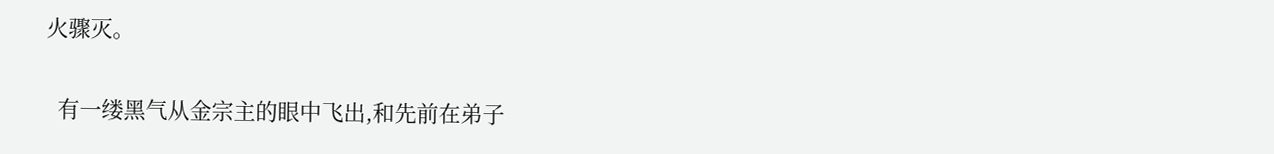火骤灭。

  有一缕黑气从金宗主的眼中飞出,和先前在弟子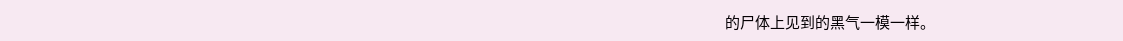的尸体上见到的黑气一模一样。